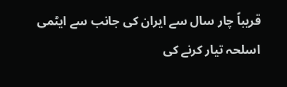قریباً چار سال سے ایران کی جانب سے ایٹمی اسلحہ تیار کرنے کی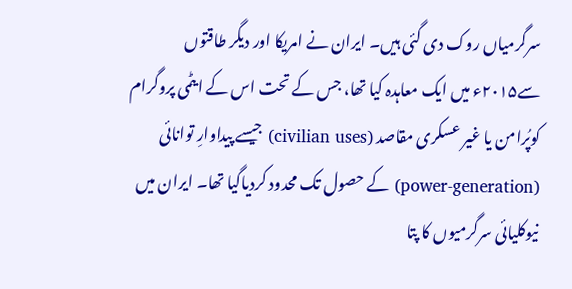سرگرمیاں روک دی گئی ہیں۔ ایران نے امریکا اور دیگر طاقتوں سے۲۰۱۵ء میں ایک معاہدہ کیا تھا، جس کے تحت اس کے ایٹمی پروگرام کوپُرامن یا غیر عسکری مقاصد (civilian uses) جیسے پیداوارِ توانائی (power-generation) کے حصول تک محدود کردیاگیا تھا۔ ایران میں نیوکلیائی سرگرمیوں کا پتا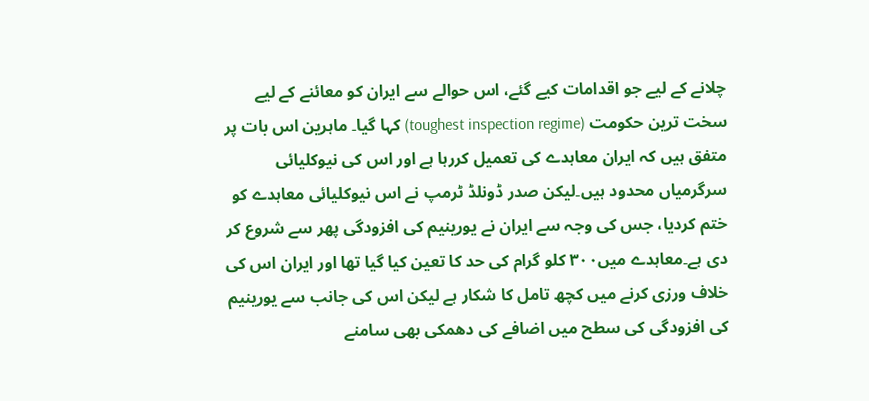چلانے کے لیے جو اقدامات کیے گئے، اس حوالے سے ایران کو معائنے کے لیے سخت ترین حکومت (toughest inspection regime) کہا گیا۔ ماہرین اس بات پر متفق ہیں کہ ایران معاہدے کی تعمیل کررہا ہے اور اس کی نیوکلیائی سرگرمیاں محدود ہیں۔لیکن صدر ڈونلڈ ٹرمپ نے اس نیوکلیائی معاہدے کو ختم کردیا، جس کی وجہ سے ایران نے یورینیم کی افزودگی پھر سے شروع کر دی ہے۔معاہدے میں۳۰۰ کلو گرام کی حد کا تعین کیا گیا تھا اور ایران اس کی خلاف ورزی کرنے میں کچھ تامل کا شکار ہے لیکن اس کی جانب سے یورینیم کی افزودگی کی سطح میں اضافے کی دھمکی بھی سامنے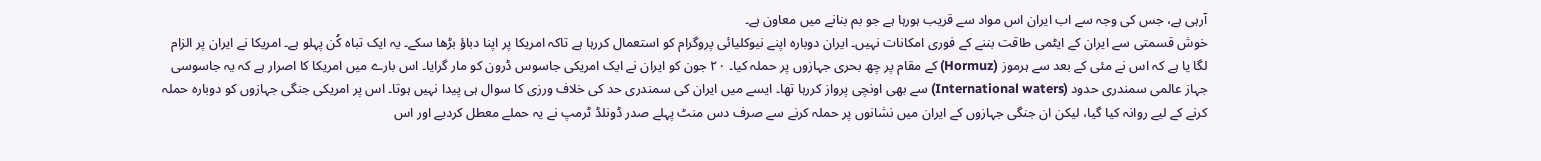آرہی ہے، جس کی وجہ سے اب ایران اس مواد سے قریب ہورہا ہے جو بم بنانے میں معاون ہے۔
خوش قسمتی سے ایران کے ایٹمی طاقت بننے کے فوری امکانات نہیں۔ ایران دوبارہ اپنے نیوکلیائی پروگرام کو استعمال کررہا ہے تاکہ امریکا پر اپنا دباؤ بڑھا سکے۔ یہ ایک تباہ کُن پہلو ہے۔ امریکا نے ایران پر الزام لگا یا ہے کہ اس نے مئی کے بعد سے ہرموز (Hormuz) کے مقام پر چھ بحری جہازوں پر حملہ کیا۔ ۲۰ جون کو ایران نے ایک امریکی جاسوس ڈرون کو مار گرایا۔ اس بارے میں امریکا کا اصرار ہے کہ یہ جاسوسی جہاز عالمی سمندری حدود (International waters) سے بھی اونچی پرواز کررہا تھا۔ ایسے میں ایران کی سمندری حد کی خلاف ورزی کا سوال ہی پیدا نہیں ہوتا۔ اس پر امریکی جنگی جہازوں کو دوبارہ حملہ کرنے کے لیے روانہ کیا گیا، لیکن ان جنگی جہازوں کے ایران میں نشانوں پر حملہ کرنے سے صرف دس منٹ پہلے صدر ڈونلڈ ٹرمپ نے یہ حملے معطل کردیے اور اس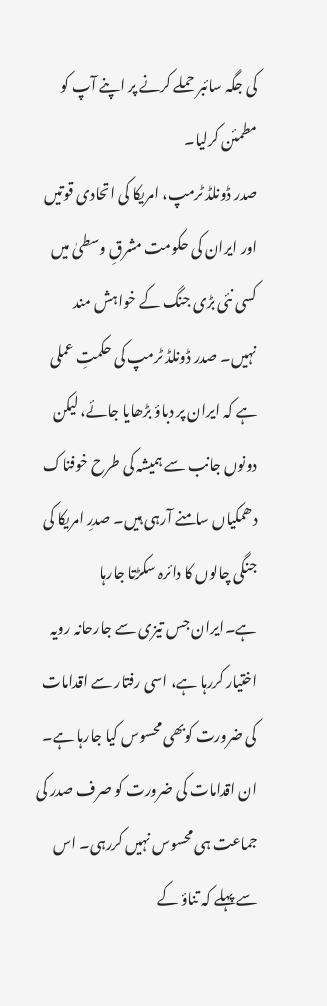کی جگہ سائبر حملے کرنے پر اپنے آپ کو مطمئن کرلیا۔
صدر ڈونلڈ ٹرمپ، امریکا کی اتحادی قوتیں اور ایران کی حکومت مشرقِ وسطیٰ میں کسی نئی بڑی جنگ کے خواہش مند نہیں۔ صدر ڈونلڈ ٹرمپ کی حکمتِ عملی ہے کہ ایران پر دباؤ بڑھایا جائے، لیکن دونوں جانب سے ہمیشہ کی طرح خوفناک دھمکیاں سامنے آرہی ہیں۔ صدرِ امریکا کی جنگی چالوں کا دائرہ سکڑتا جارہا ہے۔ایران جس تیزی سے جارحانہ رویہ اختیار کررہا ہے، اسی رفتار سے اقدامات کی ضرورت کوبھی محسوس کیا جارہا ہے۔ ان اقدامات کی ضرورت کو صرف صدر کی جماعت ہی محسوس نہیں کررہی۔ اس سے پہلے کہ تناؤ کے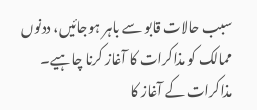سبب حالات قابو سے باہر ہوجائیں، ددنوں ممالک کو مذاکرات کا آغاز کرنا چاہیے۔ مذاکرات کے آغاز کا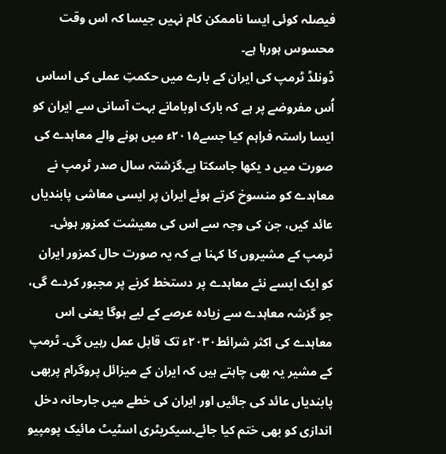فیصلہ کوئی ایسا ناممکن کام نہیں جیسا کہ اس وقت محسوس ہورہا ہے۔
ڈونلڈ ٹرمپ کی ایران کے بارے میں حکمتِ عملی کی اساس اُس مفروضے پر ہے کہ بارک اوبامانے بہت آسانی سے ایران کو ایسا راستہ فراہم کیا جسے۲۰۱۵ء میں ہونے والے معاہدے کی صورت میں د یکھا جاسکتا ہے۔گزشتہ سال صدر ٹرمپ نے معاہدے کو منسوخ کرتے ہوئے ایران پر ایسی معاشی پابندیاں عائد کیں، جن کی وجہ سے اس کی معیشت کمزور ہوئی۔ ٹرمپ کے مشیروں کا کہنا ہے کہ یہ صورت حال کمزور ایران کو ایک ایسے نئے معاہدے پر دستخط کرنے پر مجبور کردے گی، جو گزشہ معاہدے سے زیادہ عرصے کے لیے ہوگا یعنی اس معاہدے کی اکثر شرائط۲۰۳۰ء تک قابل عمل رہیں گی۔ ٹرمپ کے مشیر یہ بھی چاہتے ہیں کہ ایران کے میزائل پروگرام پربھی پابندیاں عائد کی جائیں اور ایران کی خطے میں جارحانہ دخل اندازی کو بھی ختم کیا جائے۔سیکریٹری اسٹیٹ مائیک پومپیو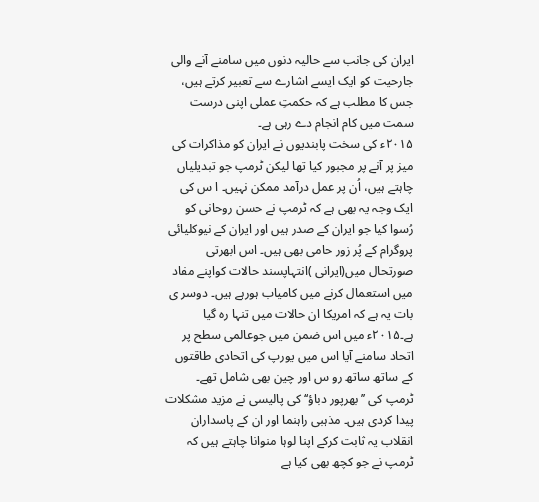ایران کی جانب سے حالیہ دنوں میں سامنے آنے والی جارحیت کو ایک ایسے اشارے سے تعبیر کرتے ہیں، جس کا مطلب ہے کہ حکمتِ عملی اپنی درست سمت میں کام انجام دے رہی ہے۔
۲۰۱۵ء کی سخت پابندیوں نے ایران کو مذاکرات کی میز پر آنے پر مجبور کیا تھا لیکن ٹرمپ جو تبدیلیاں چاہتے ہیں، اُن پر عمل درآمد ممکن نہیں۔ ا س کی ایک وجہ یہ بھی ہے کہ ٹرمپ نے حسن روحانی کو رُسوا کیا جو ایران کے صدر ہیں اور ایران کے نیوکلیائی پروگرام کے پُر زور حامی بھی ہیں۔ اس ابھرتی صورتحال میں(ایرانی )انتہاپسند حالات کواپنے مفاد میں استعمال کرنے میں کامیاب ہورہے ہیں۔ دوسر ی بات یہ ہے کہ امریکا ان حالات میں تنہا رہ گیا ہے۔۲۰۱۵ء میں اس ضمن میں جوعالمی سطح پر اتحاد سامنے آیا اس میں یورپ کی اتحادی طاقتوں کے ساتھ ساتھ رو س اور چین بھی شامل تھے۔
ٹرمپ کی ’’بھرپور دباؤ‘‘ کی پالیسی نے مزید مشکلات پیدا کردی ہیں۔ مذہبی راہنما اور ان کے پاسداران انقلاب یہ ثابت کرکے اپنا لوہا منوانا چاہتے ہیں کہ ٹرمپ نے جو کچھ بھی کیا ہے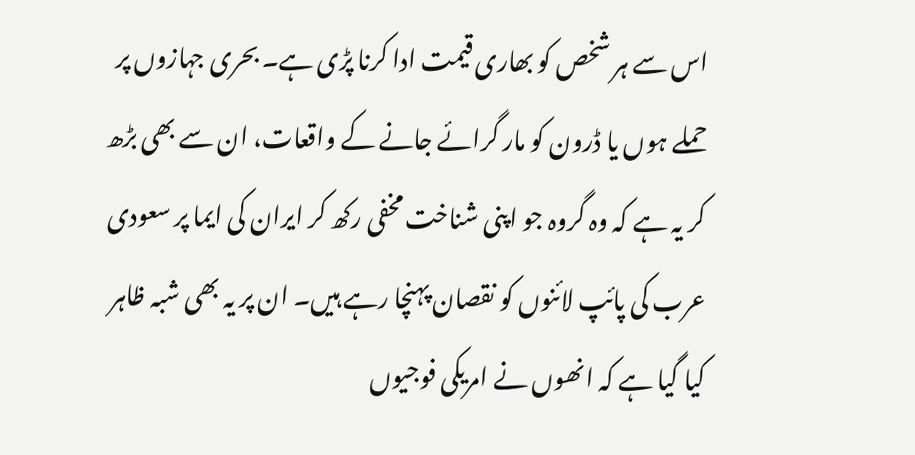اس سے ہر شخص کو بھاری قیمت ادا کرنا پڑی ہے۔ بحری جہازوں پر حملے ہوں یا ڈرون کو مار گرائے جانے کے واقعات، ان سے بھی بڑھ کر یہ ہے کہ وہ گروہ جو اپنی شناخت مخفی رکھ کر ایران کی ایما پر سعودی عرب کی پائپ لائنوں کو نقصان پہنچا رہے ہیں۔ ان پر یہ بھی شبہ ظاہر کیا گیا ہے کہ انھوں نے امریکی فوجیوں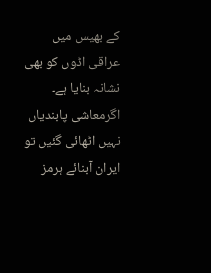کے بھیس میں عراقی اڈوں کو بھی نشانہ بنایا ہے۔ اگرمعاشی پابندیاں نہیں اٹھائی گئیں تو ایران آبنائے ہرمز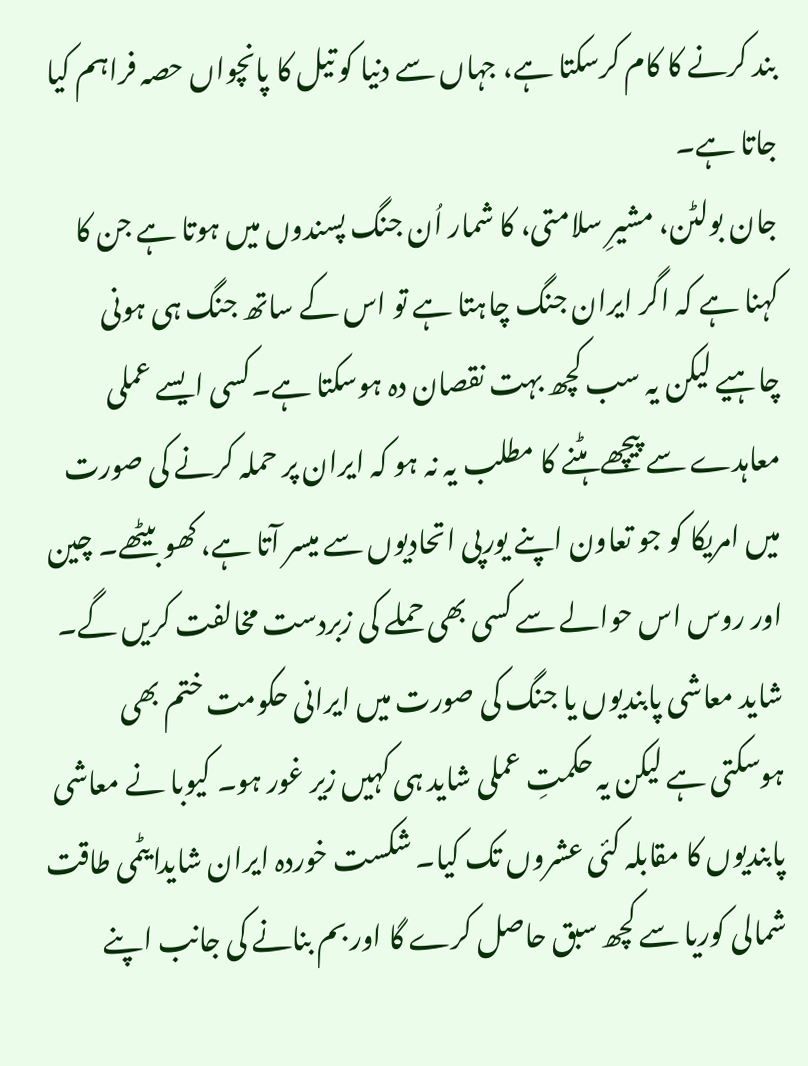بند کرنے کا کام کرسکتا ہے، جہاں سے دنیا کو تیل کا پانچواں حصہ فراہم کیا جاتا ہے۔
جان بولٹن، مشیرِ سلامتی، کا شمار اُن جنگ پسندوں میں ہوتا ہے جن کا کہنا ہے کہ اگر ایران جنگ چاہتا ہے تو اس کے ساتھ جنگ ہی ہونی چاہیے لیکن یہ سب کچھ بہت نقصان دہ ہوسکتا ہے۔کسی ایسے عملی معاہدے سے پیچھے ہٹنے کا مطلب یہ نہ ہو کہ ایران پر حملہ کرنے کی صورت میں امریکا کو جو تعاون اپنے یورپی اتحادیوں سے میسر آتا ہے، کھو بیٹھے۔ چین اور روس اس حوالے سے کسی بھی حملے کی زبردست مخالفت کریں گے۔
شاید معاشی پابندیوں یا جنگ کی صورت میں ایرانی حکومت ختم بھی ہوسکتی ہے لیکن یہ حکمتِ عملی شاید ہی کہیں زیر غور ہو۔ کیوبا نے معاشی پابندیوں کا مقابلہ کئی عشروں تک کیا۔ شکست خوردہ ایران شایدایٹمی طاقت شمالی کوریا سے کچھ سبق حاصل کرے گا اور بم بنانے کی جانب اپنے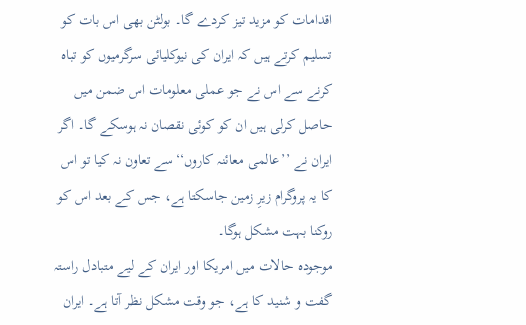اقدامات کو مزید تیز کردے گا۔ بولٹن بھی اس بات کو تسلیم کرتے ہیں کہ ایران کی نیوکلیائی سرگرمیوں کو تباہ کرنے سے اس نے جو عملی معلومات اس ضمن میں حاصل کرلی ہیں ان کو کوئی نقصان نہ ہوسکے گا۔ اگر ایران نے ’’عالمی معائنہ کاروں‘‘سے تعاون نہ کیا تو اس کا یہ پروگرام زیرِ زمین جاسکتا ہے، جس کے بعد اس کو روکنا بہت مشکل ہوگا۔
موجودہ حالات میں امریکا اور ایران کے لیے متبادل راستہ گفت و شنید کا ہے، جو وقت مشکل نظر آتا ہے۔ ایران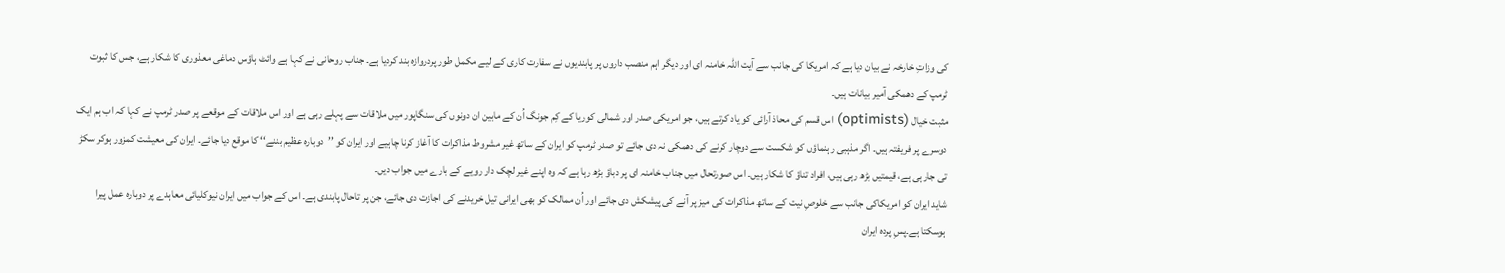کی وزاتِ خارخہ نے بیان دیا ہے کہ امریکا کی جانب سے آیت اللہ خامنہ ای اور دیگر اہم منصب داروں پر پابندیوں نے سفارت کاری کے لیے مکمل طور پردروازہ بند کردیا ہے۔ جناب روحانی نے کہا ہے وائٹ ہاؤس دماغی معذوری کا شکار ہے، جس کا ثبوت ٹرمپ کے دھمکی آمیر بیانات ہیں۔
مثبت خیال (optimists) اس قسم کی محاذ آرائی کو یاد کرتے ہیں، جو امریکی صدر اور شمالی کوریا کے کِم جونگ اُن کے مابین ان دونوں کی سنگاپور میں ملاقات سے پہلے رہی ہے اور اس ملاقات کے موقعے پر صدر ٹرمپ نے کہا کہ اب ہم ایک دوسرے پر فریفتہ ہیں۔ اگر مذہبی رہنماؤں کو شکست سے دوچار کرنے کی دھمکی نہ دی جائے تو صدر ٹرمپ کو ایران کے ساتھ غیر مشروط مذاکرات کا آغاز کرنا چاہیے اور ایران کو ’’دوبارہ عظیم بننے‘‘ کا موقع دیا جائے۔ ایران کی معیشت کمزور ہوکر سکڑ تی جارہی ہے، قیمتیں بڑھ رہی ہیں، افراد تناؤ کا شکار ہیں۔ اس صورتحال میں جناب خامنہ ای پر دباؤ بڑھ رہا ہے کہ وہ اپنے غیر لچک دار رویے کے بارے میں جواب دیں۔
شاید ایران کو امریکاکی جانب سے خلوصِ نیت کے ساتھ مذاکرات کی میز پر آنے کی پیشکش دی جائے اور اُن ممالک کو بھی ایرانی تیل خریدنے کی اجازت دی جائے، جن پر تاحال پابندی ہے۔ اس کے جواب میں ایران نیوکلیائی معاہدے پر دوبارہ عمل پیرا ہوسکتا ہے۔پسِ پردہ ایران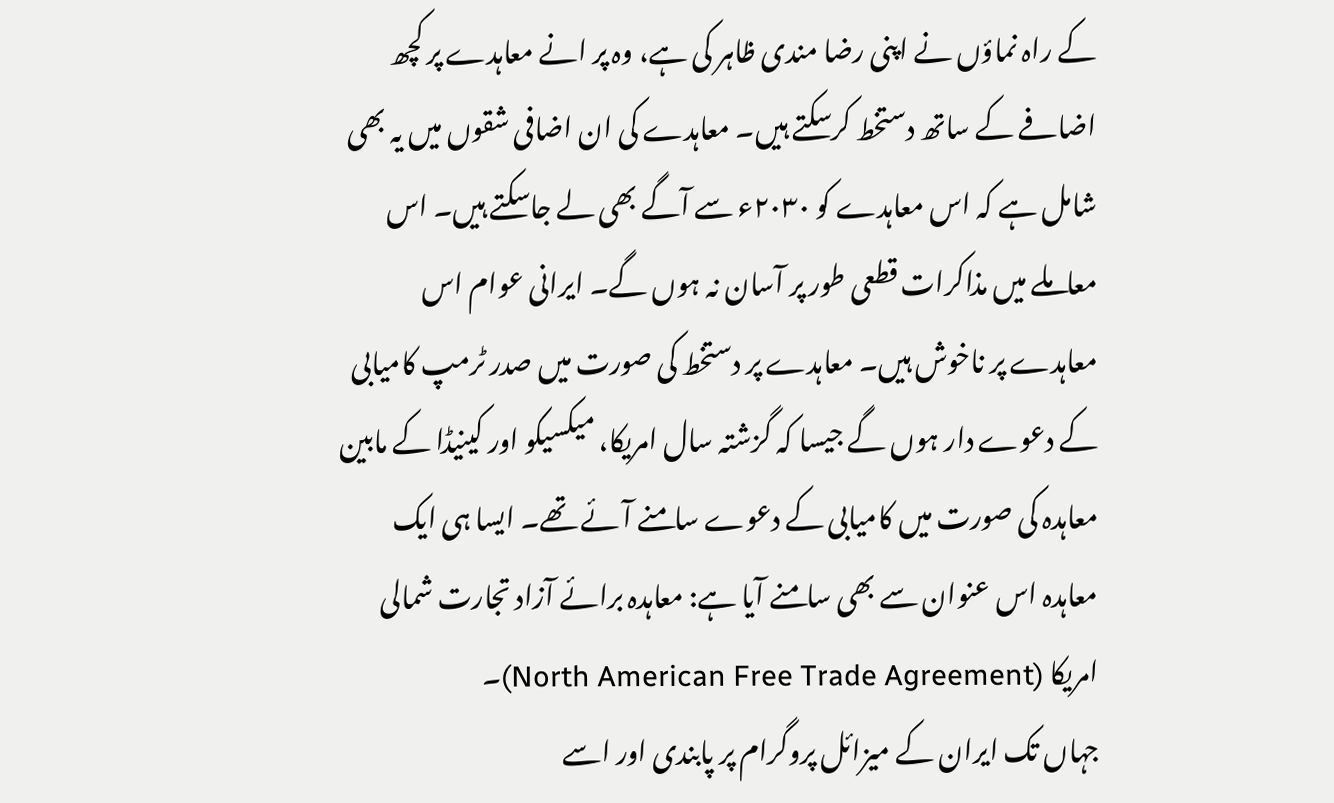کے راہ نماؤں نے اپنی رضا مندی ظاہر کی ہے، وہ پر انے معاہدے پر کچھ اضافے کے ساتھ دستخط کرسکتے ہیں۔ معاہدے کی ان اضافی شقوں میں یہ بھی شامل ہے کہ اس معاہدے کو ۲۰۳۰ء سے آگے بھی لے جاسکتے ہیں۔ اس معاملے میں مذاکرات قطعی طور پر آسان نہ ہوں گے۔ ایرانی عوام اس معاہدے پر ناخوش ہیں۔ معاہدے پر دستخط کی صورت میں صدر ٹرمپ کامیابی کے دعوے دار ہوں گے جیسا کہ گزشتہ سال امریکا، میکسیکو اور کینیڈا کے مابین معاہدہ کی صورت میں کامیابی کے دعوے سامنے آئے تھے۔ ایسا ہی ایک معاہدہ اس عنوان سے بھی سامنے آیا ہے: معاہدہ برائے آزاد تجارت شمالی امریکا (North American Free Trade Agreement)۔
جہاں تک ایران کے میزائل پروگرام پر پابندی اور اسے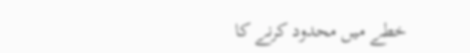خطے میں محدود کرنے کا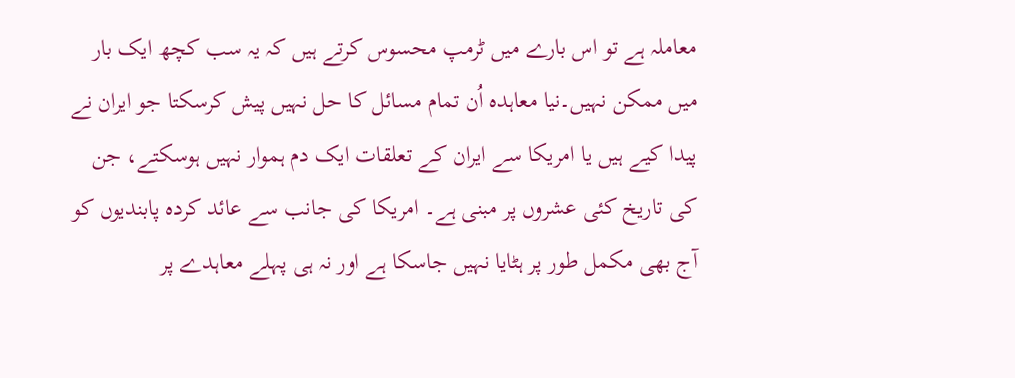معاملہ ہے تو اس بارے میں ٹرمپ محسوس کرتے ہیں کہ یہ سب کچھ ایک بار میں ممکن نہیں۔نیا معاہدہ اُن تمام مسائل کا حل نہیں پیش کرسکتا جو ایران نے پیدا کیے ہیں یا امریکا سے ایران کے تعلقات ایک دم ہموار نہیں ہوسکتے، جن کی تاریخ کئی عشروں پر مبنی ہے۔ امریکا کی جانب سے عائد کردہ پابندیوں کو آج بھی مکمل طور پر ہٹایا نہیں جاسکا ہے اور نہ ہی پہلے معاہدے پر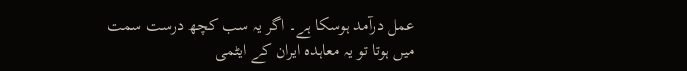عمل درآمد ہوسکا ہے۔ اگر یہ سب کچھ درست سمت میں ہوتا تو یہ معاہدہ ایران کے ایٹمی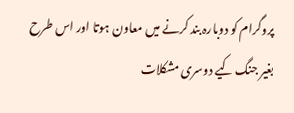پروگرام کو دوبارہ بند کرنے میں معاون ہوتا اور اس طرح بغیر جنگ کیے دوسری مشکلات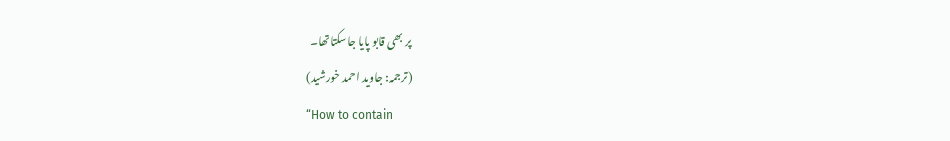پر بھی قابو پایا جاسکتاتھا۔
(ترجمہ: جاوید احمد خورشید)
“How to contain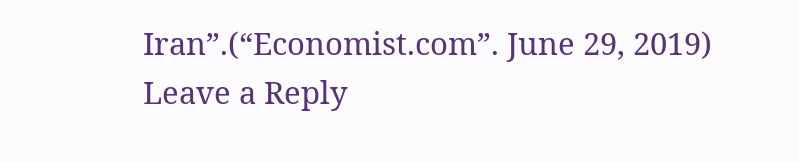Iran”.(“Economist.com”. June 29, 2019)
Leave a Reply